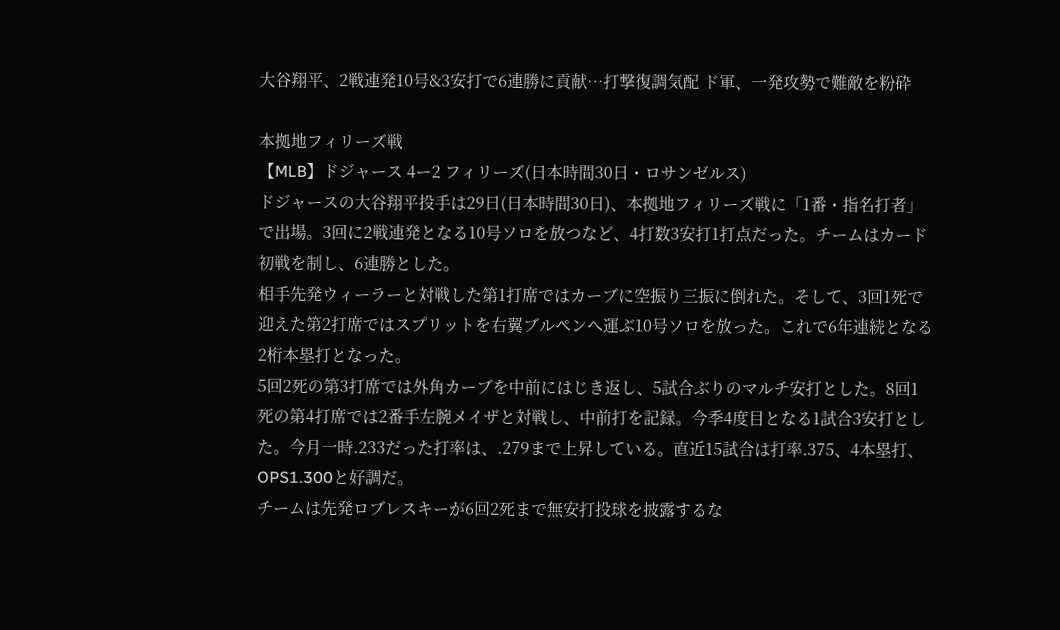大谷翔平、2戦連発10号&3安打で6連勝に貢献…打撃復調気配 ド軍、一発攻勢で難敵を粉砕

本拠地フィリーズ戦
【MLB】ドジャース 4ー2 フィリーズ(日本時間30日・ロサンゼルス)
ドジャースの大谷翔平投手は29日(日本時間30日)、本拠地フィリーズ戦に「1番・指名打者」で出場。3回に2戦連発となる10号ソロを放つなど、4打数3安打1打点だった。チームはカード初戦を制し、6連勝とした。
相手先発ウィーラーと対戦した第1打席ではカーブに空振り三振に倒れた。そして、3回1死で迎えた第2打席ではスプリットを右翼ブルペンへ運ぶ10号ソロを放った。これで6年連続となる2桁本塁打となった。
5回2死の第3打席では外角カーブを中前にはじき返し、5試合ぶりのマルチ安打とした。8回1死の第4打席では2番手左腕メイザと対戦し、中前打を記録。今季4度目となる1試合3安打とした。今月一時.233だった打率は、.279まで上昇している。直近15試合は打率.375、4本塁打、OPS1.300と好調だ。
チームは先発ロブレスキーが6回2死まで無安打投球を披露するな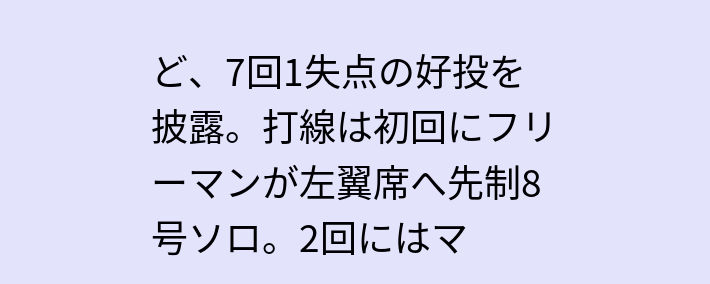ど、7回1失点の好投を披露。打線は初回にフリーマンが左翼席へ先制8号ソロ。2回にはマ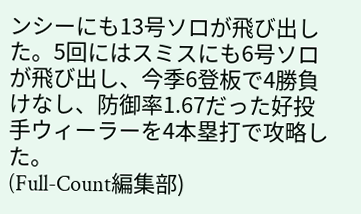ンシーにも13号ソロが飛び出した。5回にはスミスにも6号ソロが飛び出し、今季6登板で4勝負けなし、防御率1.67だった好投手ウィーラーを4本塁打で攻略した。
(Full-Count編集部)